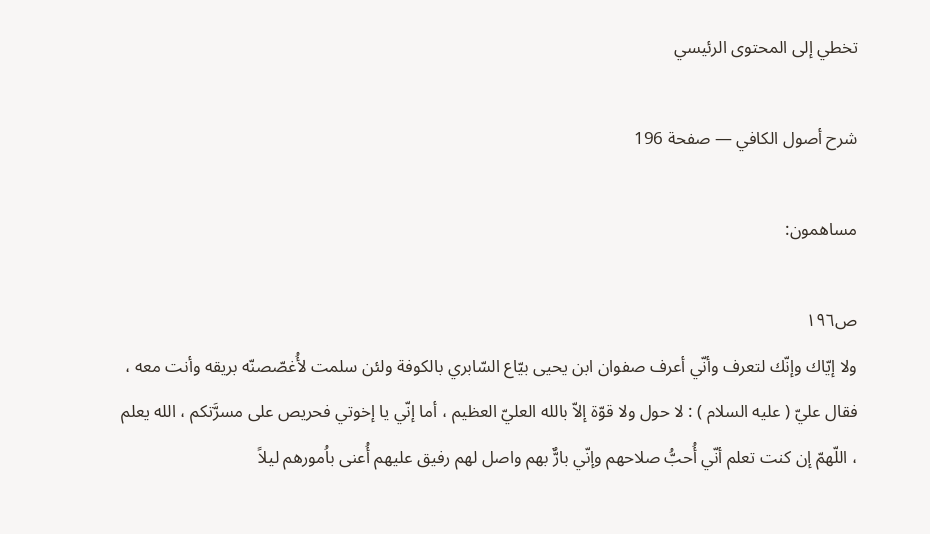تخطي إلى المحتوى الرئيسي

شرح أصول الكافي — صفحة 196

مساهمون:

ص١٩٦
ولا إيّاك وإنّك لتعرف وأنّي أعرف صفوان ابن يحيى بيّاع السّابري بالكوفة ولئن سلمت لأُغصّصنّه بريقه وأنت معه ، فقال عليّ ( عليه السلام ) : لا حول ولا قوّة إلاّ بالله العليّ العظيم ، أما إنّي يا إخوتي فحريص على مسرَّتكم ، الله يعلم ، اللّهمّ إن كنت تعلم أنّي أُحبُّ صلاحهم وإنّي بارٌّ بهم واصل لهم رفيق عليهم أُعنى باُمورهم ليلاً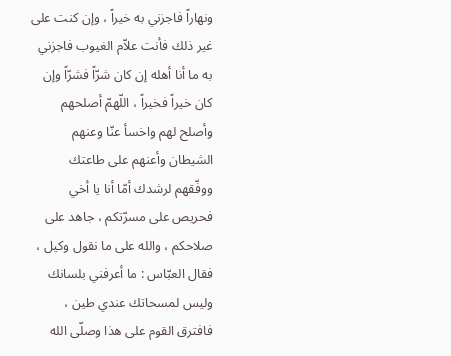ونهاراً فاجزني به خيراً ، وإن كنت على غير ذلك فأنت علاّم الغيوب فاجزني به ما أنا أهله إن كان شرّاً فشرّاً وإن كان خيراً فخيراً ، اللّهمّ أصلحهم وأصلح لهم واخسأ عنّا وعنهم الشيطان وأعنهم على طاعتك ووفّقهم لرشدك أمّا أنا يا أخي فحريص على مسرّتكم ، جاهد على صلاحكم ، والله على ما نقول وكيل ، فقال العبّاس : ما أعرفني بلسانك وليس لمسحاتك عندي طين ، فافترق القوم على هذا وصلّى الله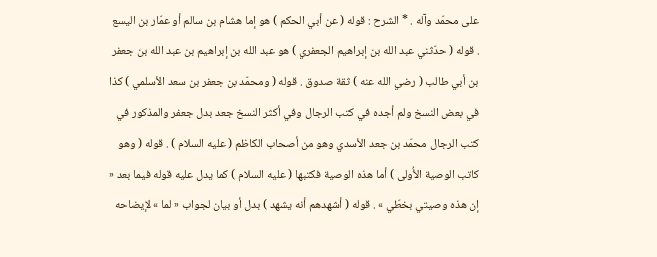على محمّد وآله . * الشرح : قوله ( عن أبي الحكم ) هو إما هشام بن سالم أو عمّار بن اليسع . قوله ( حدّثني عبد الله بن إبراهيم الجعفري ) هو عبد الله بن إبراهيم بن عبد الله بن جعفر بن أبي طالب ( رضي الله عنه ) ثقة صدوق . قوله ( ومحمّد بن جعفر بن سعد الأسلمي ) كذا في بعض النسخ ولم أجده في كتب الرجال وفي أكثر النسخ جعد بدل جعفر والمذكور في كتب الرجال محمّد بن جعد الأسدي وهو من أصحاب الكاظم ( عليه السلام ) . قوله ( وهو كاتب الوصية الأُولى ) أما هذه الوصية فكتبها ( عليه السلام ) كما يدل عليه قوله فيما بعد « إن هذه وصيتي بخطّي » . قوله ( أشهدهم أنه يشهد ) بدل أو بيان لجواب « لما » لإيضاحه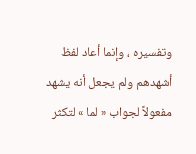وتفسيره ، وإنما أعاد لفظ أشهدهم ولم يجعل أنه يشهد مفعولاً لجواب « لما » لتكثر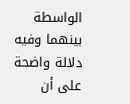الواسطة بينهما وفيه دلالة واضحة على أن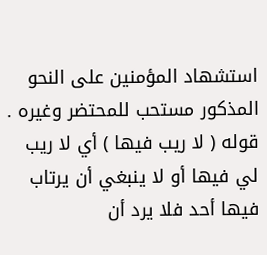استشهاد المؤمنين على النحو المذكور مستحب للمحتضر وغيره . قوله ( لا ريب فيها ) أي لا ريب لي فيها أو لا ينبغي أن يرتاب فيها أحد فلا يرد أن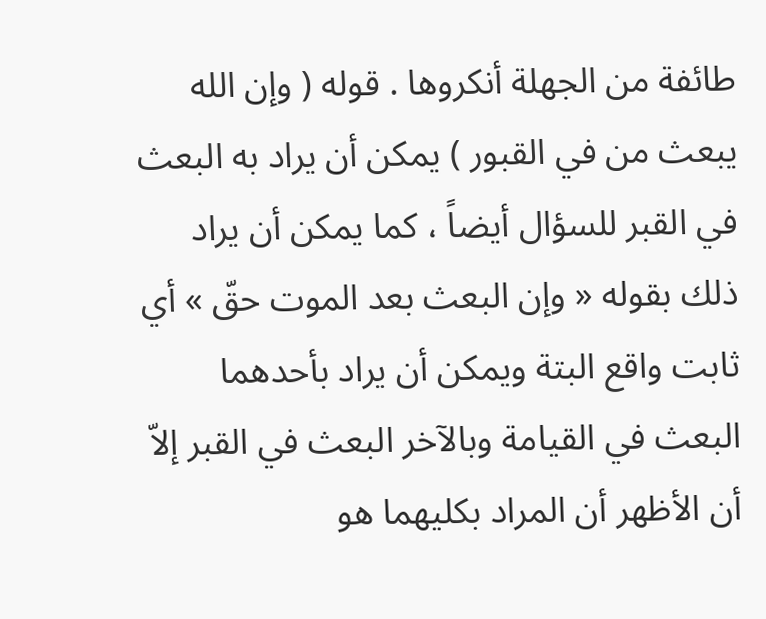طائفة من الجهلة أنكروها . قوله ( وإن الله يبعث من في القبور ) يمكن أن يراد به البعث في القبر للسؤال أيضاً ، كما يمكن أن يراد ذلك بقوله « وإن البعث بعد الموت حقّ » أي ثابت واقع البتة ويمكن أن يراد بأحدهما البعث في القيامة وبالآخر البعث في القبر إلاّ أن الأظهر أن المراد بكليهما هو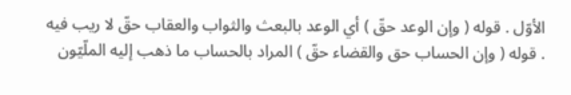الأوّل . قوله ( وإن الوعد حقّ ) أي الوعد بالبعث والثواب والعقاب حقّ لا ريب فيه . قوله ( وإن الحساب حق والقضاء حقّ ) المراد بالحساب ما ذهب إليه الملّيّون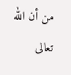من أن الله تعالى